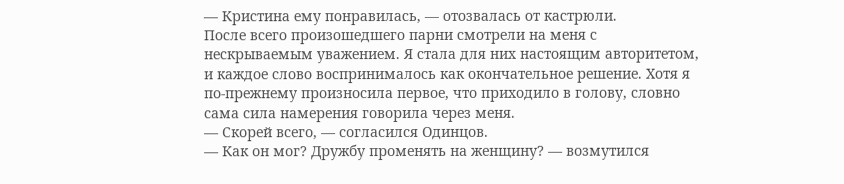— Кристина ему понравилась, — отозвалась от кастрюли.
После всего произошедшего парни смотрели на меня с нескрываемым уважением. Я стала для них настоящим авторитетом, и каждое слово воспринималось как окончательное решение. Хотя я по-прежнему произносила первое, что приходило в голову, словно сама сила намерения говорила через меня.
— Скорей всего, — согласился Одинцов.
— Как он мог? Дружбу променять на женщину? — возмутился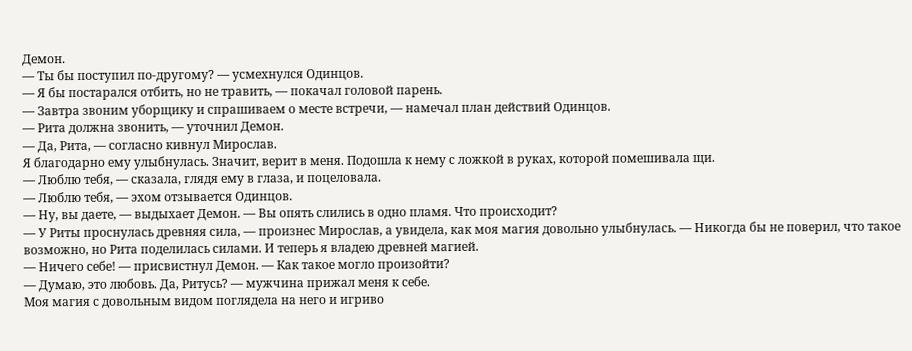Демон.
— Ты бы поступил по-другому? — усмехнулся Одинцов.
— Я бы постарался отбить, но не травить, — покачал головой парень.
— Завтра звоним уборщику и спрашиваем о месте встречи, — намечал план действий Одинцов.
— Рита должна звонить, — уточнил Демон.
— Да, Рита, — согласно кивнул Мирослав.
Я благодарно ему улыбнулась. Значит, верит в меня. Подошла к нему с ложкой в руках, которой помешивала щи.
— Люблю тебя, — сказала, глядя ему в глаза, и поцеловала.
— Люблю тебя, — эхом отзывается Одинцов.
— Ну, вы даете, — выдыхает Демон. — Вы опять слились в одно пламя. Что происходит?
— У Риты проснулась древняя сила, — произнес Мирослав, а увидела, как моя магия довольно улыбнулась. — Никогда бы не поверил, что такое возможно, но Рита поделилась силами. И теперь я владею древней магией.
— Ничего себе! — присвистнул Демон. — Как такое могло произойти?
— Думаю, это любовь. Да, Ритусь? — мужчина прижал меня к себе.
Моя магия с довольным видом поглядела на него и игриво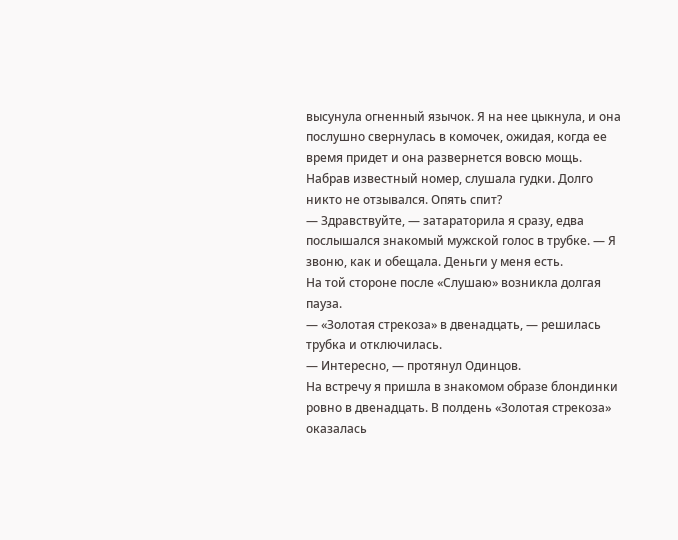высунула огненный язычок. Я на нее цыкнула, и она послушно свернулась в комочек, ожидая, когда ее время придет и она развернется вовсю мощь.
Набрав известный номер, слушала гудки. Долго никто не отзывался. Опять спит?
— Здравствуйте, — затараторила я сразу, едва послышался знакомый мужской голос в трубке. — Я звоню, как и обещала. Деньги у меня есть.
На той стороне после «Слушаю» возникла долгая пауза.
— «Золотая стрекоза» в двенадцать, — решилась трубка и отключилась.
— Интересно, — протянул Одинцов.
На встречу я пришла в знакомом образе блондинки ровно в двенадцать. В полдень «Золотая стрекоза» оказалась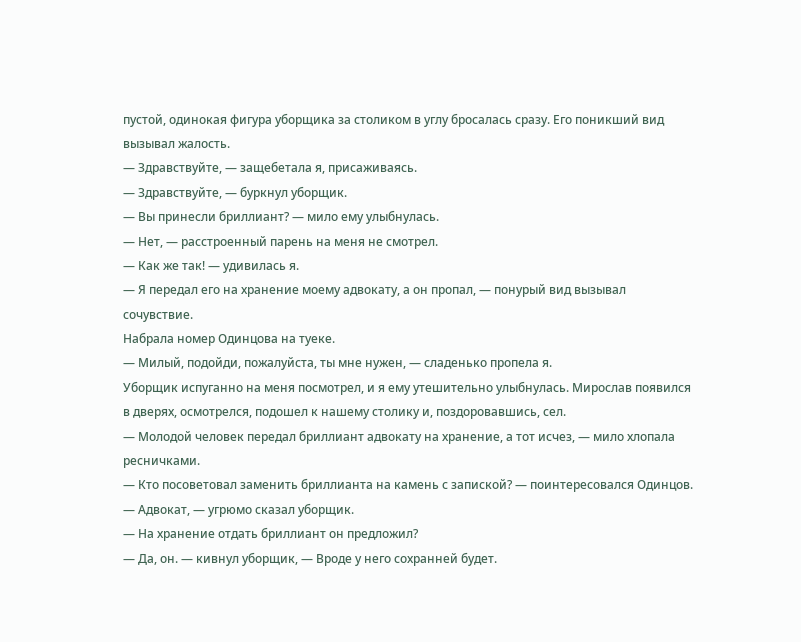пустой, одинокая фигура уборщика за столиком в углу бросалась сразу. Его поникший вид вызывал жалость.
— Здравствуйте, — защебетала я, присаживаясь.
— Здравствуйте, — буркнул уборщик.
— Вы принесли бриллиант? — мило ему улыбнулась.
— Нет, — расстроенный парень на меня не смотрел.
— Как же так! — удивилась я.
— Я передал его на хранение моему адвокату, а он пропал, — понурый вид вызывал сочувствие.
Набрала номер Одинцова на туеке.
— Милый, подойди, пожалуйста, ты мне нужен, — сладенько пропела я.
Уборщик испуганно на меня посмотрел, и я ему утешительно улыбнулась. Мирослав появился в дверях, осмотрелся, подошел к нашему столику и, поздоровавшись, сел.
— Молодой человек передал бриллиант адвокату на хранение, а тот исчез, — мило хлопала ресничками.
— Кто посоветовал заменить бриллианта на камень с запиской? — поинтересовался Одинцов.
— Адвокат, — угрюмо сказал уборщик.
— На хранение отдать бриллиант он предложил?
— Да, он. — кивнул уборщик, — Вроде у него сохранней будет.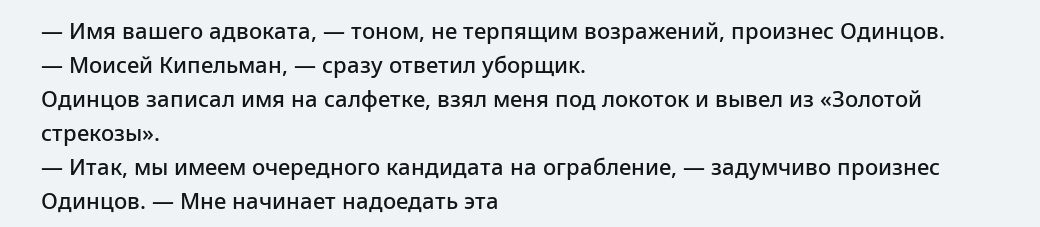— Имя вашего адвоката, — тоном, не терпящим возражений, произнес Одинцов.
— Моисей Кипельман, — сразу ответил уборщик.
Одинцов записал имя на салфетке, взял меня под локоток и вывел из «Золотой стрекозы».
— Итак, мы имеем очередного кандидата на ограбление, — задумчиво произнес Одинцов. — Мне начинает надоедать эта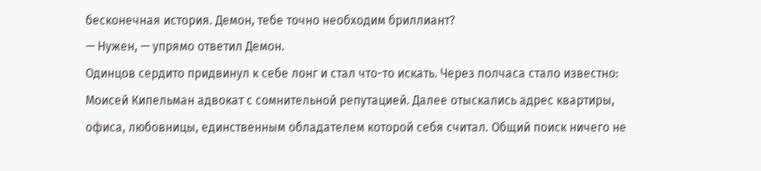бесконечная история. Демон, тебе точно необходим бриллиант?
— Нужен, — упрямо ответил Демон.
Одинцов сердито придвинул к себе лонг и стал что-то искать. Через полчаса стало известно: Моисей Кипельман адвокат с сомнительной репутацией. Далее отыскались адрес квартиры, офиса, любовницы, единственным обладателем которой себя считал. Общий поиск ничего не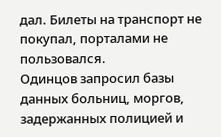дал. Билеты на транспорт не покупал, порталами не пользовался.
Одинцов запросил базы данных больниц, моргов, задержанных полицией и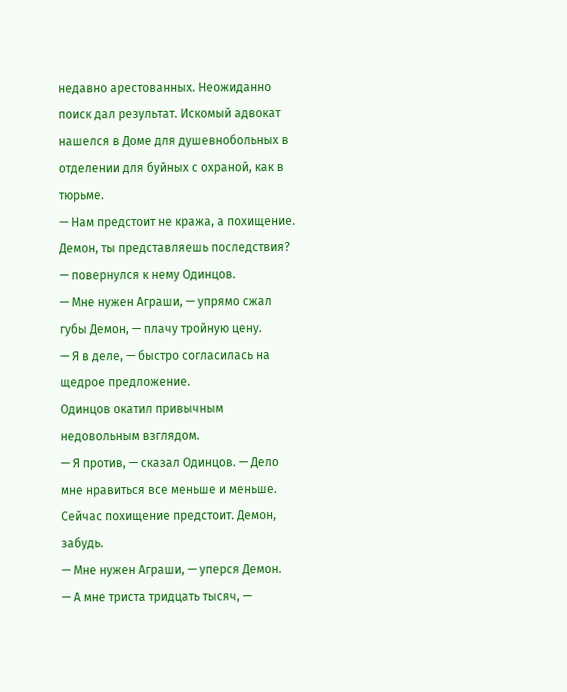недавно арестованных. Неожиданно поиск дал результат. Искомый адвокат нашелся в Доме для душевнобольных в отделении для буйных с охраной, как в тюрьме.
— Нам предстоит не кража, а похищение. Демон, ты представляешь последствия? — повернулся к нему Одинцов.
— Мне нужен Аграши, — упрямо сжал губы Демон, — плачу тройную цену.
— Я в деле, — быстро согласилась на щедрое предложение.
Одинцов окатил привычным недовольным взглядом.
— Я против, — сказал Одинцов. — Дело мне нравиться все меньше и меньше. Сейчас похищение предстоит. Демон, забудь.
— Мне нужен Аграши, — уперся Демон.
— А мне триста тридцать тысяч, —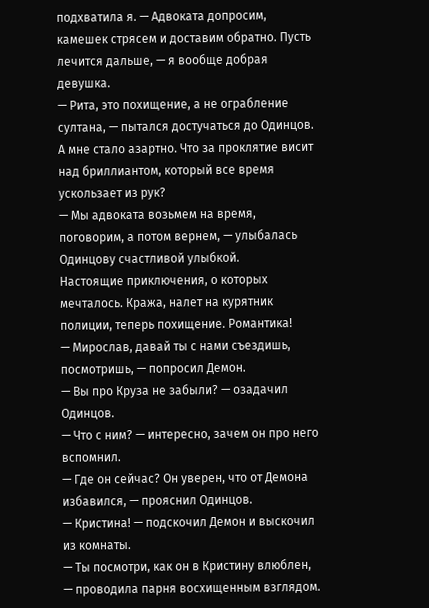подхватила я. — Адвоката допросим, камешек стрясем и доставим обратно. Пусть лечится дальше, — я вообще добрая девушка.
— Рита, это похищение, а не ограбление султана, — пытался достучаться до Одинцов.
А мне стало азартно. Что за проклятие висит над бриллиантом, который все время ускользает из рук?
— Мы адвоката возьмем на время, поговорим, а потом вернем, — улыбалась Одинцову счастливой улыбкой.
Настоящие приключения, о которых мечталось. Кража, налет на курятник полиции, теперь похищение. Романтика!
— Мирослав, давай ты с нами съездишь, посмотришь, — попросил Демон.
— Вы про Круза не забыли? — озадачил Одинцов.
— Что с ним? — интересно, зачем он про него вспомнил.
— Где он сейчас? Он уверен, что от Демона избавился, — прояснил Одинцов.
— Кристина! — подскочил Демон и выскочил из комнаты.
— Ты посмотри, как он в Кристину влюблен, — проводила парня восхищенным взглядом.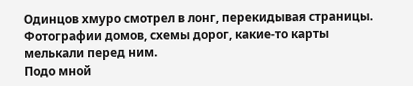Одинцов хмуро смотрел в лонг, перекидывая страницы. Фотографии домов, схемы дорог, какие-то карты мелькали перед ним.
Подо мной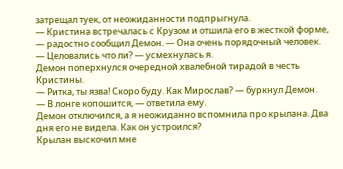затрещал туек, от неожиданности подпрыгнула.
— Кристина встречалась с Крузом и отшила его в жесткой форме, — радостно сообщил Демон. — Она очень порядочный человек.
— Целовались что ли? — усмехнулась я.
Демон поперхнулся очередной хвалебной тирадой в честь Кристины.
— Ритка, ты язва! Скоро буду. Как Мирослав? — буркнул Демон.
— В лонге копошится, — ответила ему.
Демон отключился, а я неожиданно вспомнила про крылана. Два дня его не видела. Как он устроился?
Крылан выскочил мне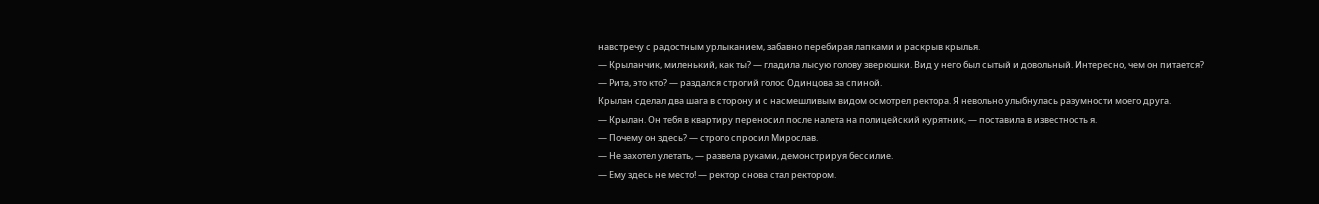навстречу с радостным урлыканием, забавно перебирая лапками и раскрыв крылья.
— Крыланчик, миленький, как ты? — гладила лысую голову зверюшки. Вид у него был сытый и довольный. Интересно, чем он питается?
— Рита, это кто? — раздался строгий голос Одинцова за спиной.
Крылан сделал два шага в сторону и с насмешливым видом осмотрел ректора. Я невольно улыбнулась разумности моего друга.
— Крылан. Он тебя в квартиру переносил после налета на полицейский курятник, — поставила в известность я.
— Почему он здесь? — строго спросил Мирослав.
— Не захотел улетать, — развела руками, демонстрируя бессилие.
— Ему здесь не место! — ректор снова стал ректором.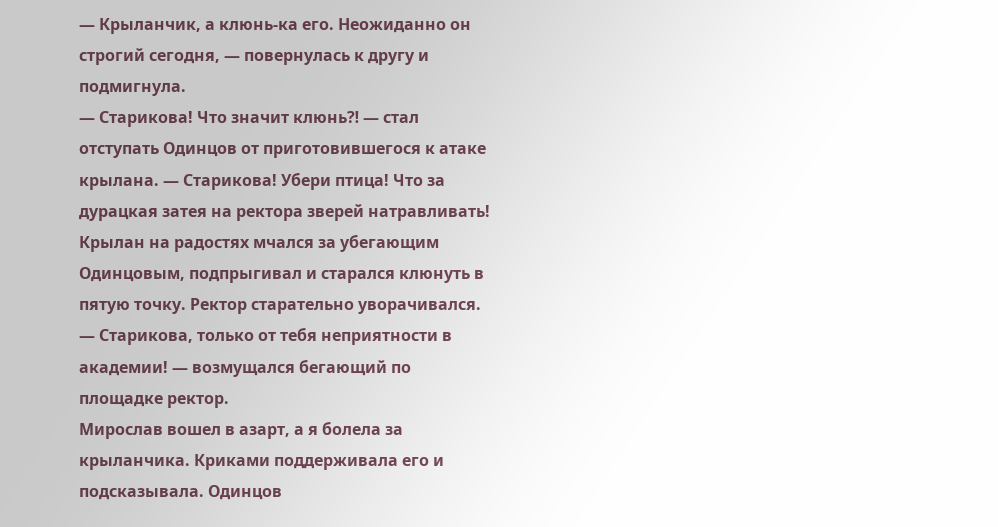— Крыланчик, а клюнь-ка его. Неожиданно он строгий сегодня, — повернулась к другу и подмигнула.
— Старикова! Что значит клюнь⁈ — стал отступать Одинцов от приготовившегося к атаке крылана. — Старикова! Убери птица! Что за дурацкая затея на ректора зверей натравливать!
Крылан на радостях мчался за убегающим Одинцовым, подпрыгивал и старался клюнуть в пятую точку. Ректор старательно уворачивался.
— Старикова, только от тебя неприятности в академии! — возмущался бегающий по площадке ректор.
Мирослав вошел в азарт, а я болела за крыланчика. Криками поддерживала его и подсказывала. Одинцов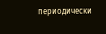периодически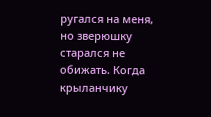ругался на меня, но зверюшку старался не обижать. Когда крыланчику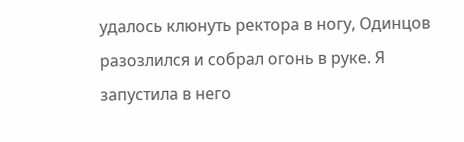удалось клюнуть ректора в ногу, Одинцов разозлился и собрал огонь в руке. Я запустила в него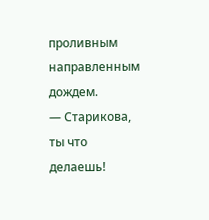проливным направленным дождем.
— Старикова, ты что делаешь!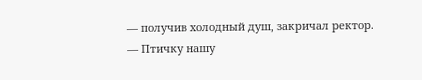— получив холодный душ, закричал ректор.
— Птичку нашу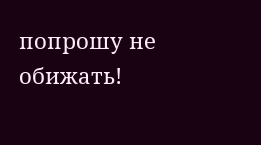попрошу не обижать!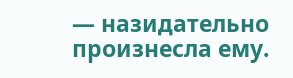— назидательно произнесла ему.